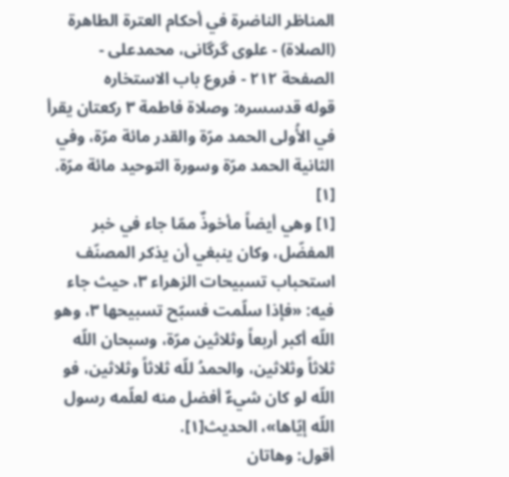المناظر الناضرة في أحکام العترة الطاهرة (الصلاة) - علوی گرگانی، محمدعلی - الصفحة ٢١٢ - فروع باب الاستخاره
قوله قدسسره: وصلاة فاطمة ٣ ركعتان يقرأ في الأُولى الحمد مرّة والقدر مائة مرّة، وفي الثانية الحمد مرّة وسورة التوحيد مائة مرّة. [١]
[١] وهي أيضاً مأخوذٌ ممّا جاء في خبر المفضّل، وكان ينبغي أن يذكر المصنّف استحباب تسبيحات الزهراء ٣، حيث جاء فيه: «فإذا سلّمت فسبّح تسبيحها ٣، وهو اللّه أكبر أربعاً وثلاثين مرّة، وسبحان اللّه ثلاثاً وثلاثين، والحمدُ للّه ثلاثاً وثلاثين، فو اللّه لو كان شيءٌ أفضل منه لعلّمه رسول اللّه إيّاها»، الحديث[١].
أقول: وهاتان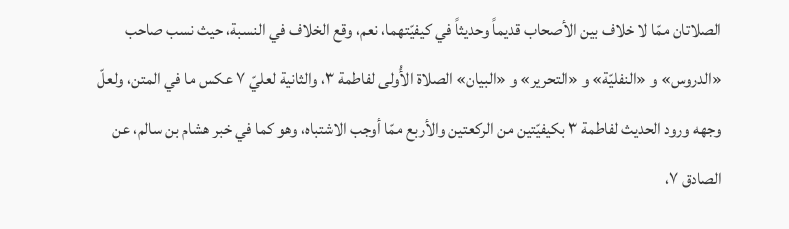الصلاتان ممّا لا خلاف بين الأصحاب قديماً وحديثاً في كيفيّتهما، نعم، وقع الخلاف في النسبة، حيث نسب صاحب «الدروس» و «النفليّة» و «التحرير» و «البيان» الصلاة الأُولى لفاطمة ٣، والثانية لعليّ ٧ عكس ما في المتن، ولعلّ وجهه ورود الحديث لفاطمة ٣ بكيفيّتين من الركعتين والأربع ممّا أوجب الاشتباه، وهو كما في خبر هشام بن سالم، عن الصادق ٧،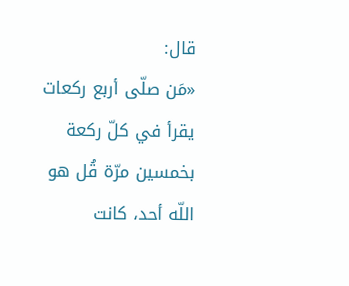قال:
«مَن صلّى أربع ركعات يقرأ في كلّ ركعة بخمسين مرّة قُل هو اللّه أحد، كانت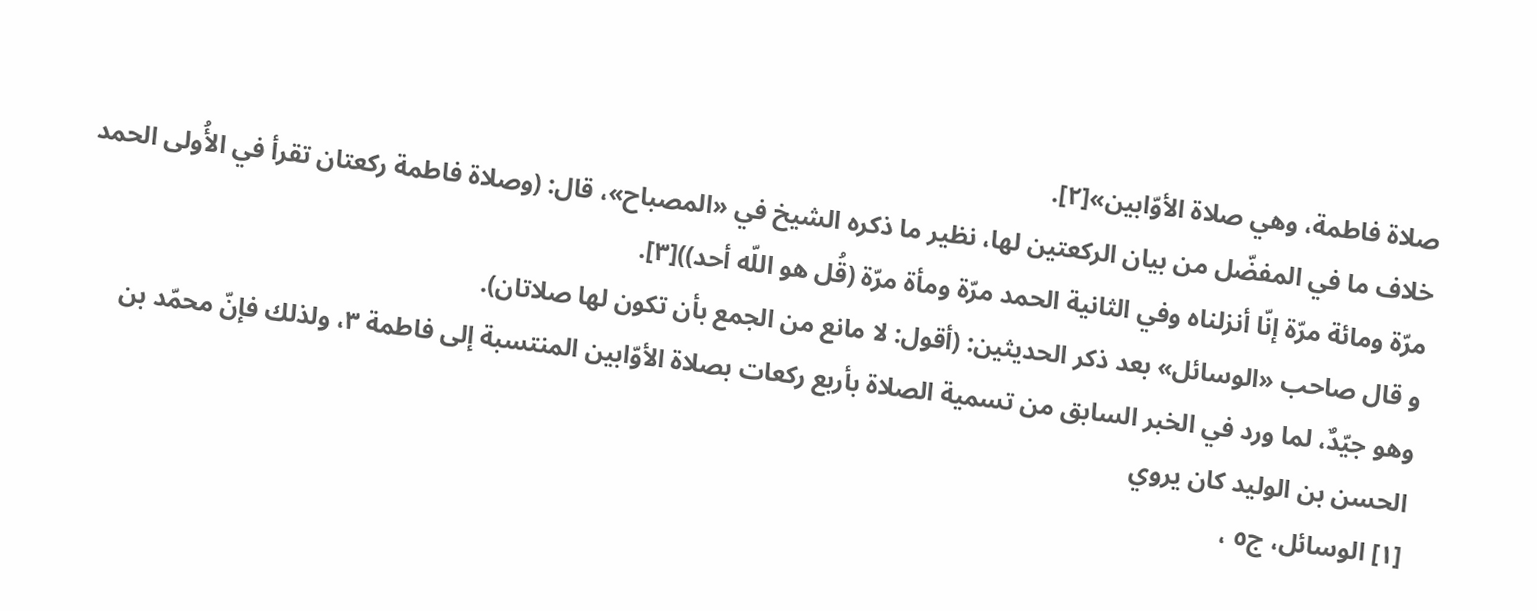صلاة فاطمة، وهي صلاة الأوّابين»[٢].
خلاف ما في المفضّل من بيان الركعتين لها، نظير ما ذكره الشيخ في «المصباح»، قال: (وصلاة فاطمة ركعتان تقرأ في الأُولى الحمد مرّة ومائة مرّة إنّا أنزلناه وفي الثانية الحمد مرّة ومأة مرّة (قُل هو اللّه أحد))[٣].
و قال صاحب «الوسائل» بعد ذكر الحديثين: (أقول: لا مانع من الجمع بأن تكون لها صلاتان).
وهو جيّدٌ، لما ورد في الخبر السابق من تسمية الصلاة بأربع ركعات بصلاة الأوّابين المنتسبة إلى فاطمة ٣، ولذلك فإنّ محمّد بن الحسن بن الوليد كان يروي
[١] الوسائل، ج٥ ،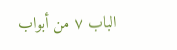الباب ٧ من أبواب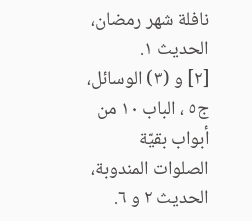نافلة شهر رمضان، الحديث ١.
[٢] و (٣) الوسائل، ج٥ ، الباب ١٠ من أبواب بقيّة الصلوات المندوبة، الحديث ٢ و ٦.